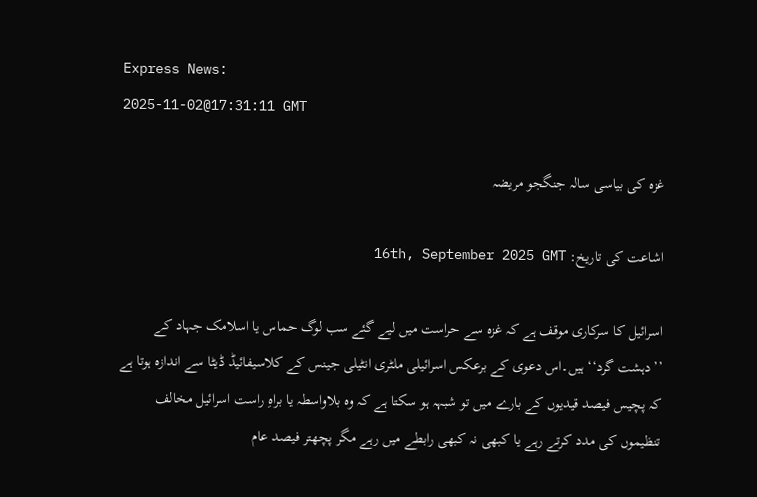Express News:
2025-11-02@17:31:11 GMT

غزہ کی بیاسی سالہ جنگجو مریضہ

اشاعت کی تاریخ: 16th, September 2025 GMT

اسرائیل کا سرکاری موقف ہے کہ غزہ سے حراست میں لیے گئے سب لوگ حماس یا اسلامک جہاد کے ’’دہشت گرد‘‘ ہیں۔اس دعوی کے برعکس اسرائیلی ملٹری انٹیلی جینس کے کلاسیفائیڈ ڈیٹا سے اندازہ ہوتا ہے کہ پچیس فیصد قیدیوں کے بارے میں تو شبہہ ہو سکتا ہے کہ وہ بلاواسطہ یا براہِ راست اسرائیل مخالف تنظیموں کی مدد کرتے رہے یا کبھی نہ کبھی رابطے میں رہے مگر پچھتر فیصد عام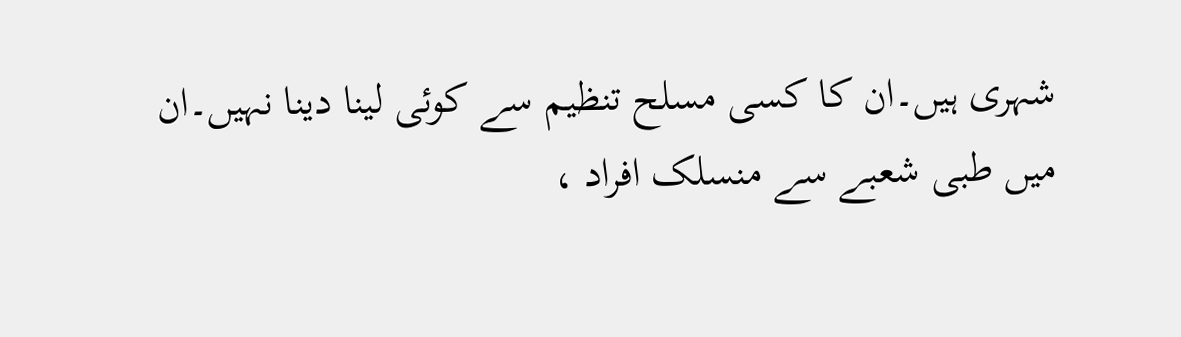شہری ہیں۔ان کا کسی مسلح تنظیم سے کوئی لینا دینا نہیں۔ان میں طبی شعبے سے منسلک افراد ،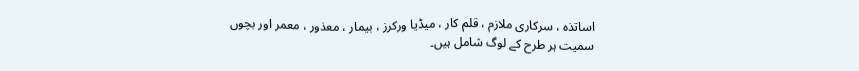اساتذہ ، سرکاری ملازم ، قلم کار ، میڈیا ورکرز ، بیمار ، معذور ، معمر اور بچوں سمیت ہر طرح کے لوگ شامل ہیں۔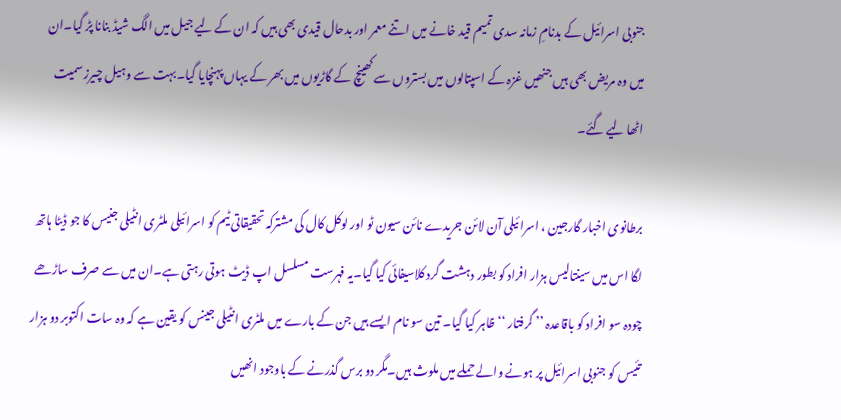جنوبی اسرائیل کے بدنامِ زمانہ سدی تمیم قید خانے میں اتنے معمر اور بدحال قیدی بھی ہیں کہ ان کے لیے جیل میں الگ شیڈ بنانا پڑ گیا۔ان میں وہ مریض بھی ہیں جنھیں غزہ کے اسپتالوں میں بستروں سے کھینچ کے گاڑیوں میں بھر کے یہاں پہنچایا گیا۔بہت سے وہیل چیرز سمیت اٹھا لیے گئے۔

برطانوی اخبار گارجین ، اسرائیلی آن لائن جریدے نائن سیون ٹو اور لوکل کال کی مشترکہ تحقیقاتی ٹیم کو اسرائیلی ملٹری انٹیلی جنیس کا جو ڈیٹا ہاتھ لگا اس میں سینتالیس ہزار افراد کو بطور دہشت گرد کلاسیفائی کیا گیا۔یہ فہرست مسلسل اپ ڈیٹ ہوتی رہتی ہے۔ان میں سے صرف ساڑھے چودہ سو افراد کو باقاعدہ ’’ گرفتار ‘‘ ظاہر کیا گیا۔ تین سو نام ایسے ہیں جن کے بارے میں ملٹری انٹیلی جینس کو یقین ہے کہ وہ سات اکتوبر دو ہزار تئیس کو جنوبی اسرائیل پر ہونے والے حملے میں ملوث ہیں۔مگر دو برس گذرنے کے باوجود انھیں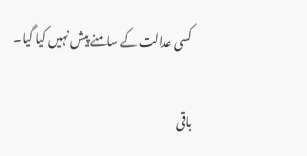کسی عدالت کے سامنے پیش نہیں کیا گیا۔

باقی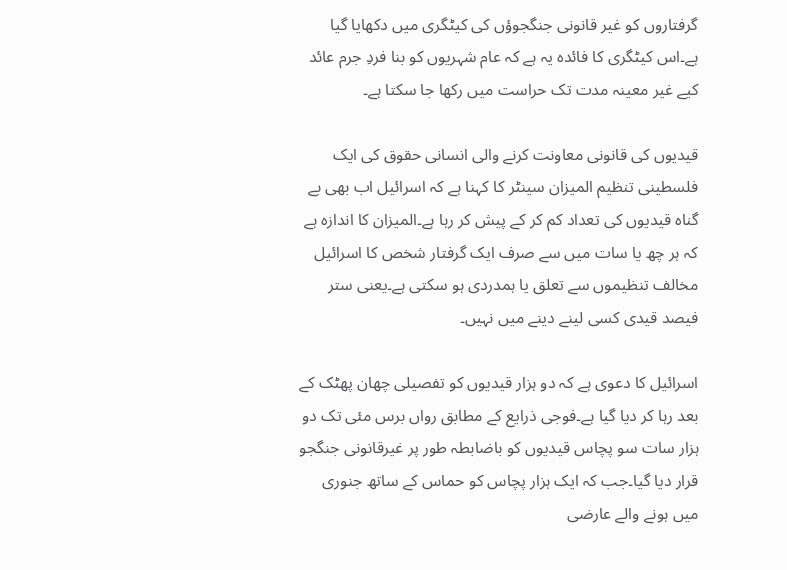گرفتاروں کو غیر قانونی جنگجوؤں کی کیٹگری میں دکھایا گیا ہے۔اس کیٹگری کا فائدہ یہ ہے کہ عام شہریوں کو بنا فردِ جرم عائد کیے غیر معینہ مدت تک حراست میں رکھا جا سکتا ہے۔

قیدیوں کی قانونی معاونت کرنے والی انسانی حقوق کی ایک فلسطینی تنظیم المیزان سینٹر کا کہنا ہے کہ اسرائیل اب بھی بے گناہ قیدیوں کی تعداد کم کر کے پیش کر رہا ہے۔المیزان کا اندازہ ہے کہ ہر چھ یا سات میں سے صرف ایک گرفتار شخص کا اسرائیل مخالف تنظیموں سے تعلق یا ہمدردی ہو سکتی ہے۔یعنی ستر فیصد قیدی کسی لینے دینے میں نہیں۔

اسرائیل کا دعوی ہے کہ دو ہزار قیدیوں کو تفصیلی چھان پھٹک کے بعد رہا کر دیا گیا ہے۔فوجی ذرایع کے مطابق رواں برس مئی تک دو ہزار سات سو پچاس قیدیوں کو باضابطہ طور پر غیرقانونی جنگجو قرار دیا گیا۔جب کہ ایک ہزار پچاس کو حماس کے ساتھ جنوری میں ہونے والے عارضی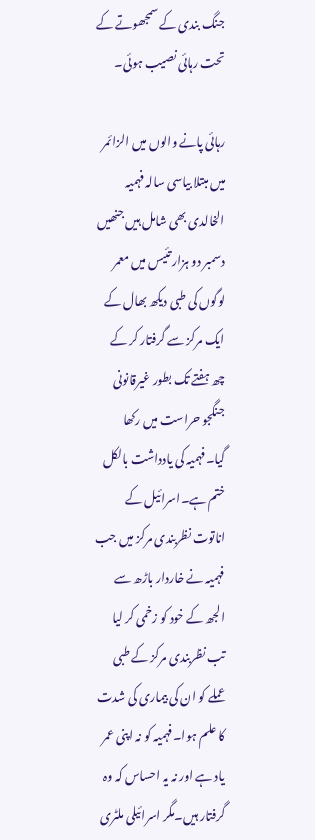جنگ بندی کے سمجھوتے کے تحت رہائی نصیب ہوئی۔

رہائی پانے والوں میں الزائمر میں مبتلا بیاسی سالہ فہمیہ الخالدی بھی شامل ہیں جنھیں دسمبر دو ہزار تئیس میں معمر لوگوں کی طبی دیکھ بھال کے ایک مرکز سے گرفتار کر کے چھ ہفتے تک بطور غیرقانونی جنگجو حراست میں رکھا گیا۔فہمیہ کی یادداشت بالکل ختم ہے۔اسرائیل کے اناتوت نظربندی مرکز میں جب فہمیہ نے خاردار باڑھ سے الجھ کے خود کو زخمی کر لیا تب نظربندی مرکز کے طبی عملے کو ان کی بیماری کی شدت کا علم ہوا۔فہمیہ کو نہ اپنی عمر یاد ہے اور نہ یہ احساس کہ وہ گرفتار ہیں۔مگر اسرائیلی ملٹری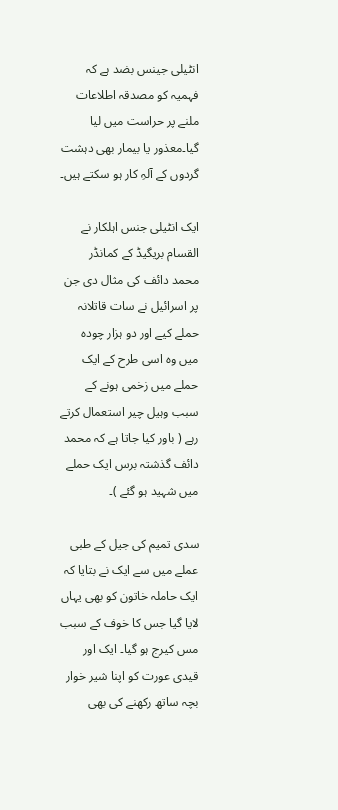انٹیلی جینس بضد ہے کہ فہمیہ کو مصدقہ اطلاعات ملنے پر حراست میں لیا گیا۔معذور یا بیمار بھی دہشت گردوں کے آلہِ کار ہو سکتے ہیں۔

ایک انٹیلی جنس اہلکار نے القسام بریگیڈ کے کمانڈر محمد دائف کی مثال دی جن پر اسرائیل نے سات قاتلانہ حملے کیے اور دو ہزار چودہ میں وہ اسی طرح کے ایک حملے میں زخمی ہونے کے سبب وہیل چیر استعمال کرتے رہے ( باور کیا جاتا ہے کہ محمد دائف گذشتہ برس ایک حملے میں شہید ہو گئے )۔

سدی تمیم کی جیل کے طبی عملے میں سے ایک نے بتایا کہ ایک حاملہ خاتون کو بھی یہاں لایا گیا جس کا خوف کے سبب مس کیرج ہو گیا۔ ایک اور قیدی عورت کو اپنا شیر خوار بچہ ساتھ رکھنے کی بھی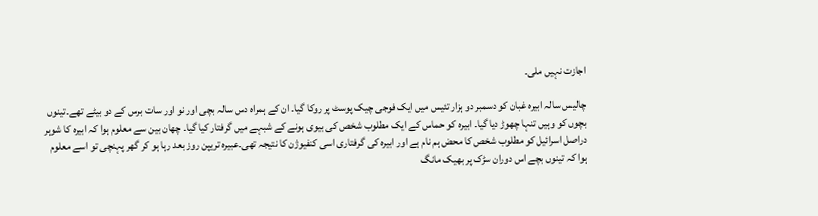اجازت نہیں ملی۔

چالیس سالہ ابیرہ غبان کو دسمبر دو ہزار تئیس میں ایک فوجی چیک پوسٹ پر روکا گیا۔ ان کے ہمراہ دس سالہ بچی اور نو اور سات برس کے دو بیٹے تھے۔تینوں بچوں کو وہیں تنہا چھوڑ دیا گیا۔ ابیرہ کو حماس کے ایک مطلوب شخص کی بیوی ہونے کے شبہے میں گرفتار کیا گیا۔ چھان بین سے معلوم ہوا کہ ابیرہ کا شوہر دراصل اسرائیل کو مطلوب شخص کا محض ہم نام ہے اور ابیرہ کی گرفتاری اسی کنفیوژن کا نتیجہ تھی۔عبیرہ تریپن روز بعد رہا ہو کر گھر پہنچی تو اسے معلوم ہوا کہ تینوں بچے اس دوران سڑک پر بھیک مانگ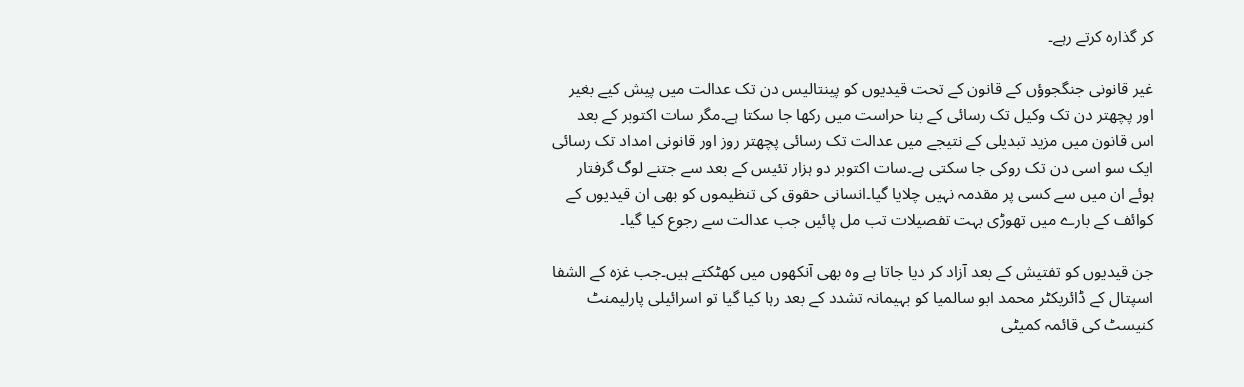کر گذارہ کرتے رہے۔

غیر قانونی جنگجوؤں کے قانون کے تحت قیدیوں کو پینتالیس دن تک عدالت میں پیش کیے بغیر اور پچھتر دن تک وکیل تک رسائی کے بنا حراست میں رکھا جا سکتا ہے۔مگر سات اکتوبر کے بعد اس قانون میں مزید تبدیلی کے نتیجے میں عدالت تک رسائی پچھتر روز اور قانونی امداد تک رسائی ایک سو اسی دن تک روکی جا سکتی ہے۔سات اکتوبر دو ہزار تئیس کے بعد سے جتنے لوگ گرفتار ہوئے ان میں سے کسی پر مقدمہ نہیں چلایا گیا۔انسانی حقوق کی تنظیموں کو بھی ان قیدیوں کے کوائف کے بارے میں تھوڑی بہت تفصیلات تب مل پائیں جب عدالت سے رجوع کیا گیا۔

جن قیدیوں کو تفتیش کے بعد آزاد کر دیا جاتا ہے وہ بھی آنکھوں میں کھٹکتے ہیں۔جب غزہ کے الشفا اسپتال کے ڈائریکٹر محمد ابو سالمیا کو بہیمانہ تشدد کے بعد رہا کیا گیا تو اسرائیلی پارلیمنٹ کنیسٹ کی قائمہ کمیٹی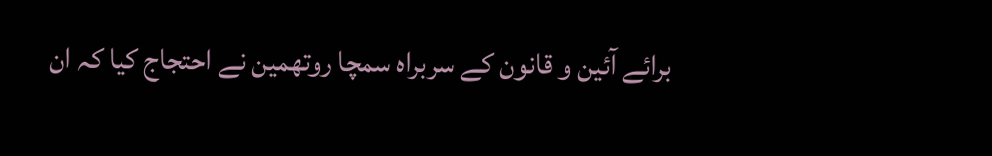برائے آئین و قانون کے سربراہ سمچا روتھمین نے احتجاج کیا کہ ان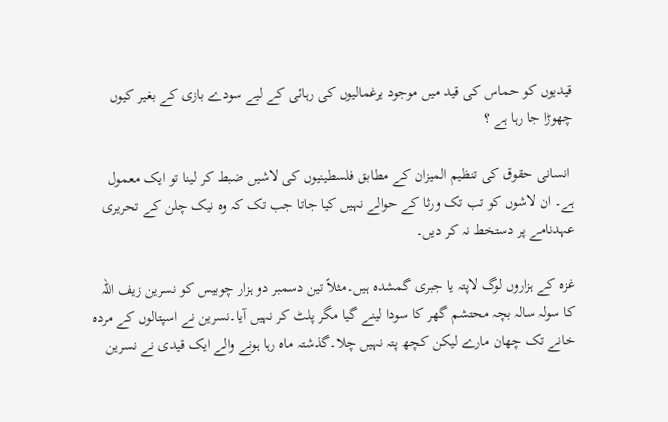قیدیوں کو حماس کی قید میں موجود یرغمالیوں کی رہائی کے لیے سودے بازی کے بغیر کیوں چھوڑا جا رہا ہے ؟

 انسانی حقوق کی تنظیم المیزان کے مطابق فلسطینیوں کی لاشیں ضبط کر لینا تو ایک معمول ہے۔ ان لاشوں کو تب تک ورثا کے حوالے نہیں کیا جاتا جب تک کہ وہ نیک چلن کے تحریری عہدنامے پر دستخط نہ کر دیں۔

غزہ کے ہزاروں لوگ لاپتہ یا جبری گمشدہ ہیں۔مثلاً تین دسمبر دو ہزار چوبیس کو نسرین زیف اللہ کا سولہ سالہ بچہ محتشم گھر کا سودا لینے گیا مگر پلٹ کر نہیں آیا۔نسرین نے اسپتالوں کے مردہ خانے تک چھان مارے لیکن کچھ پتہ نہیں چلا۔گذشتہ ماہ رہا ہونے والے ایک قیدی نے نسرین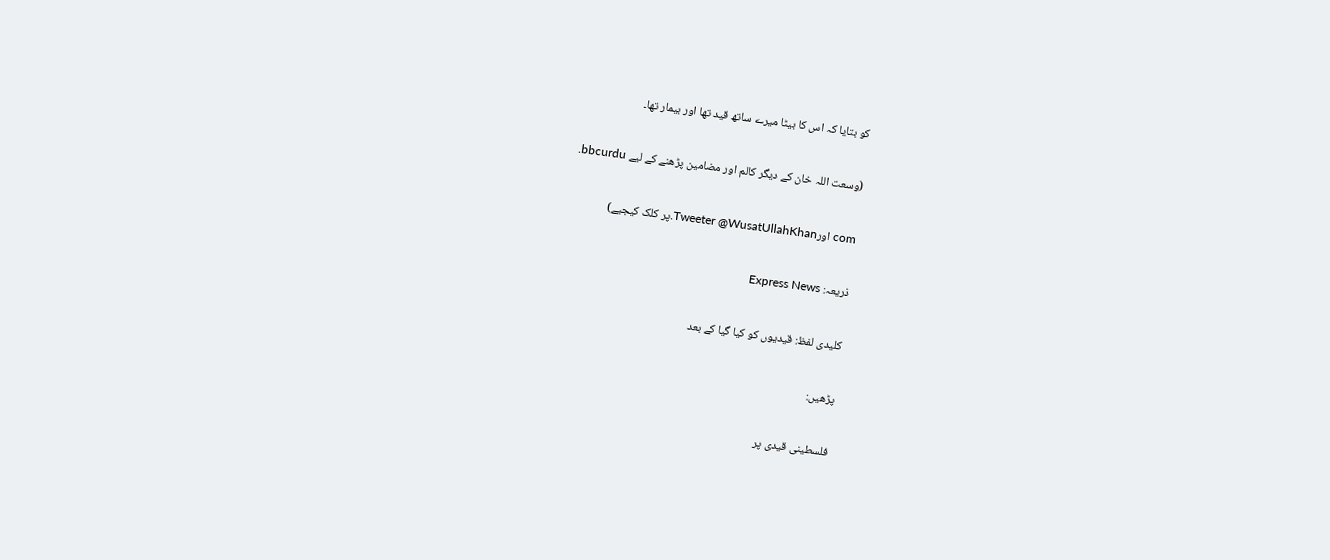کو بتایا کہ اس کا بیٹا میرے ساتھ قید تھا اور بیمار تھا۔

(وسعت اللہ خان کے دیگر کالم اور مضامین پڑھنے کے لیے bbcurdu.

com اورTweeter @WusatUllahKhan.پر کلک کیجیے)

ذریعہ: Express News

کلیدی لفظ: قیدیوں کو کیا گیا کے بعد

پڑھیں:

فلسطینی قیدی پر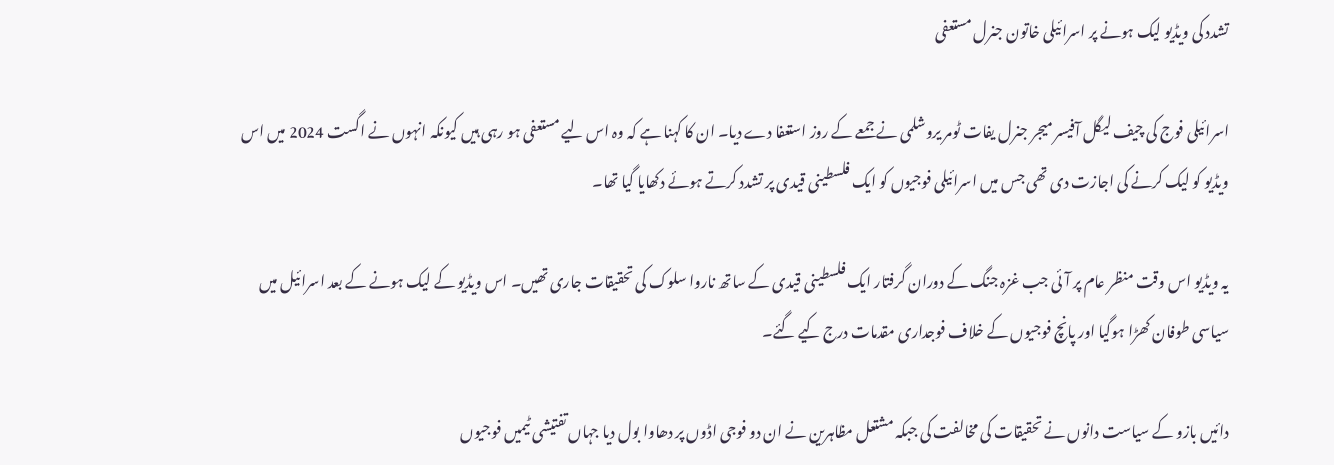تشدد کی ویڈیو لیک ہونے پر اسرائیلی خاتون جنرل مستعفی

اسرائیلی فوج کی چیف لیگل آفیسر میجر جنرل یفات ٹومر یروشلمی نے جمعے کے روز استعفا دے دیا۔ ان کا کہنا ہے کہ وہ اس لیے مستعفی ہو رہی ہیں کیونکہ انہوں نے اگست 2024 میں اس ویڈیو کو لیک کرنے کی اجازت دی تھی جس میں اسرائیلی فوجیوں کو ایک فلسطینی قیدی پر تشدد کرتے ہوئے دکھایا گیا تھا۔

یہ ویڈیو اس وقت منظر عام پر آئی جب غزہ جنگ کے دوران گرفتار ایک فلسطینی قیدی کے ساتھ ناروا سلوک کی تحقیقات جاری تھیں۔ اس ویڈیو کے لیک ہونے کے بعد اسرائیل میں سیاسی طوفان کھڑا ہوگیا اور پانچ فوجیوں کے خلاف فوجداری مقدمات درج کیے گئے۔

دائیں بازو کے سیاست دانوں نے تحقیقات کی مخالفت کی جبکہ مشتعل مظاہرین نے ان دو فوجی اڈوں پر دھاوا بول دیا جہاں تفتیشی ٹیمیں فوجیوں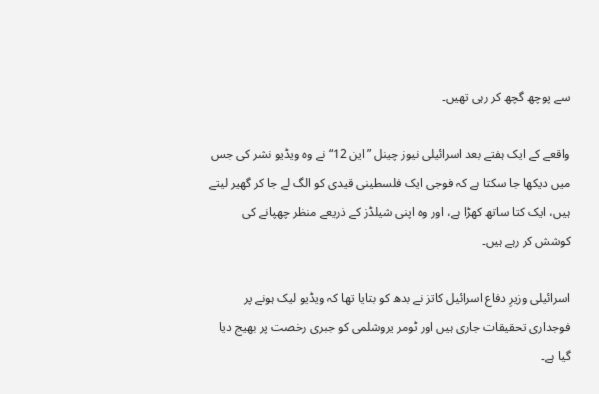سے پوچھ گچھ کر رہی تھیں۔

واقعے کے ایک ہفتے بعد اسرائیلی نیوز چینل ”این 12“ نے وہ ویڈیو نشر کی جس میں دیکھا جا سکتا ہے کہ فوجی ایک فلسطینی قیدی کو الگ لے جا کر گھیر لیتے ہیں، ایک کتا ساتھ کھڑا ہے، اور وہ اپنی شیلڈز کے ذریعے منظر چھپانے کی کوشش کر رہے ہیں۔

اسرائیلی وزیرِ دفاع اسرائیل کاتز نے بدھ کو بتایا تھا کہ ویڈیو لیک ہونے پر فوجداری تحقیقات جاری ہیں اور ٹومر یروشلمی کو جبری رخصت پر بھیج دیا گیا ہے۔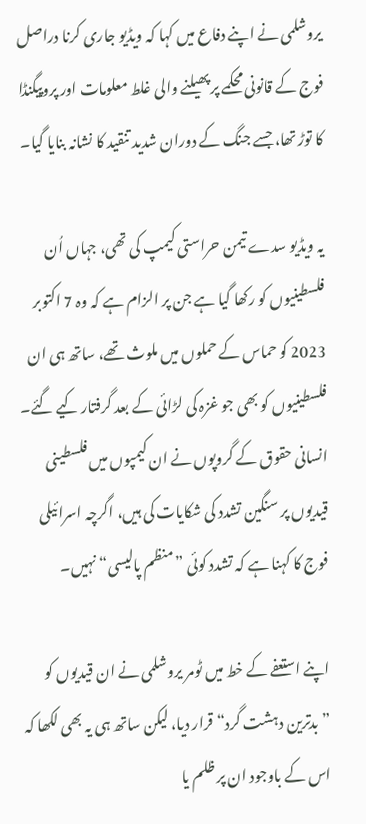یروشلمی نے اپنے دفاع میں کہا کہ ویڈیو جاری کرنا دراصل فوج کے قانونی محکمے پر پھیلنے والی غلط معلومات اور پروپیگنڈا کا توڑ تھا، جسے جنگ کے دوران شدید تنقید کا نشانہ بنایا گیا۔

یہ ویڈیو سدے تیمن حراستی کیمپ کی تھی، جہاں اُن فلسطینیوں کو رکھا گیا ہے جن پر الزام ہے کہ وہ 7 اکتوبر 2023 کو حماس کے حملوں میں ملوث تھے، ساتھ ہی ان فلسطینیوں کو بھی جو غزہ کی لڑائی کے بعد گرفتار کیے گئے۔ انسانی حقوق کے گروپوں نے ان کیمپوں میں فلسطینی قیدیوں پر سنگین تشدد کی شکایات کی ہیں، اگرچہ اسرائیلی فوج کا کہنا ہے کہ تشدد کوئی ”منظم پالیسی“ نہیں۔

اپنے استعفے کے خط میں ٹومر یروشلمی نے ان قیدیوں کو ”بدترین دہشت گرد“ قرار دیا، لیکن ساتھ ہی یہ بھی لکھا کہ اس کے باوجود ان پر ظلم یا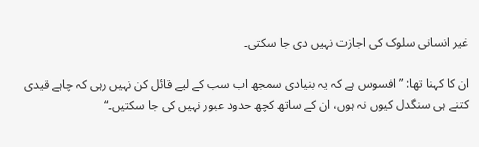غیر انسانی سلوک کی اجازت نہیں دی جا سکتی۔

ان کا کہنا تھا: ”افسوس ہے کہ یہ بنیادی سمجھ اب سب کے لیے قائل کن نہیں رہی کہ چاہے قیدی کتنے ہی سنگدل کیوں نہ ہوں، ان کے ساتھ کچھ حدود عبور نہیں کی جا سکتیں۔“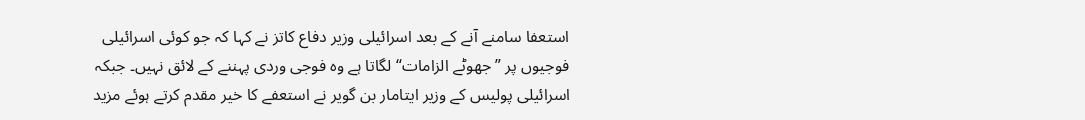استعفا سامنے آنے کے بعد اسرائیلی وزیر دفاع کاتز نے کہا کہ جو کوئی اسرائیلی فوجیوں پر ”جھوٹے الزامات“ لگاتا ہے وہ فوجی وردی پہننے کے لائق نہیں۔ جبکہ اسرائیلی پولیس کے وزیر ایتامار بن گویر نے استعفے کا خیر مقدم کرتے ہوئے مزید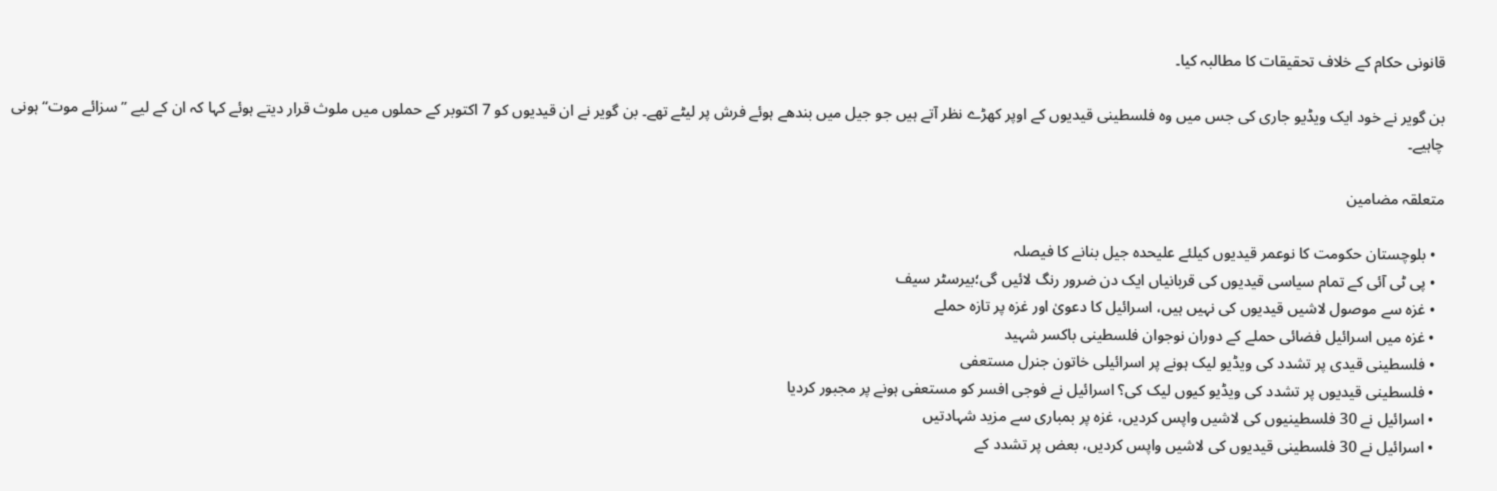قانونی حکام کے خلاف تحقیقات کا مطالبہ کیا۔

بن گویر نے خود ایک ویڈیو جاری کی جس میں وہ فلسطینی قیدیوں کے اوپر کھڑے نظر آتے ہیں جو جیل میں بندھے ہوئے فرش پر لیٹے تھے۔ بن گویر نے ان قیدیوں کو 7 اکتوبر کے حملوں میں ملوث قرار دیتے ہوئے کہا کہ ان کے لیے ”سزائے موت“ ہونی چاہیے۔

متعلقہ مضامین

  • بلوچستان حکومت کا نوعمر قیدیوں کیلئے علیحدہ جیل بنانے کا فیصلہ
  • پی ٹی آئی کے تمام سیاسی قیدیوں کی قربانیاں ایک دن ضرور رنگ لائیں گی؛بیرسٹر سیف
  • غزہ سے موصول لاشیں قیدیوں کی نہیں ہیں، اسرائیل کا دعویٰ اور غزہ پر تازہ حملے
  • غزہ میں اسرائیل فضائی حملے کے دوران نوجوان فلسطینی باکسر شہید
  • فلسطینی قیدی پر تشدد کی ویڈیو لیک ہونے پر اسرائیلی خاتون جنرل مستعفی
  • فلسطینی قیدیوں پر تشدد کی ویڈیو کیوں لیک کی؟ اسرائیل نے فوجی افسر کو مستعفی ہونے پر مجبور کردیا
  • اسرائیل نے 30 فلسطینیوں کی لاشیں واپس کردیں، غزہ پر بمباری سے مزید شہادتیں
  • اسرائیل نے 30 فلسطینی قیدیوں کی لاشیں واپس کردیں، بعض پر تشدد کے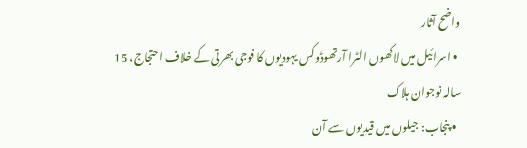واضح آثار
  • اسرائیل میں لاکھوں الٹرا آرتھوڈوکس یہودیوں کا فوجی بھرتی کے خلاف احتجاج، 15 سالہ نوجوان ہلاک
  • پنجاب: جیلوں میں قیدیوں سے آن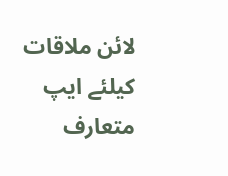لائن ملاقات کیلئے ایپ متعارف